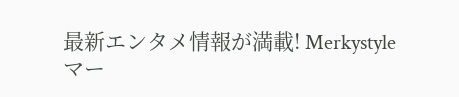最新エンタメ情報が満載! Merkystyle マー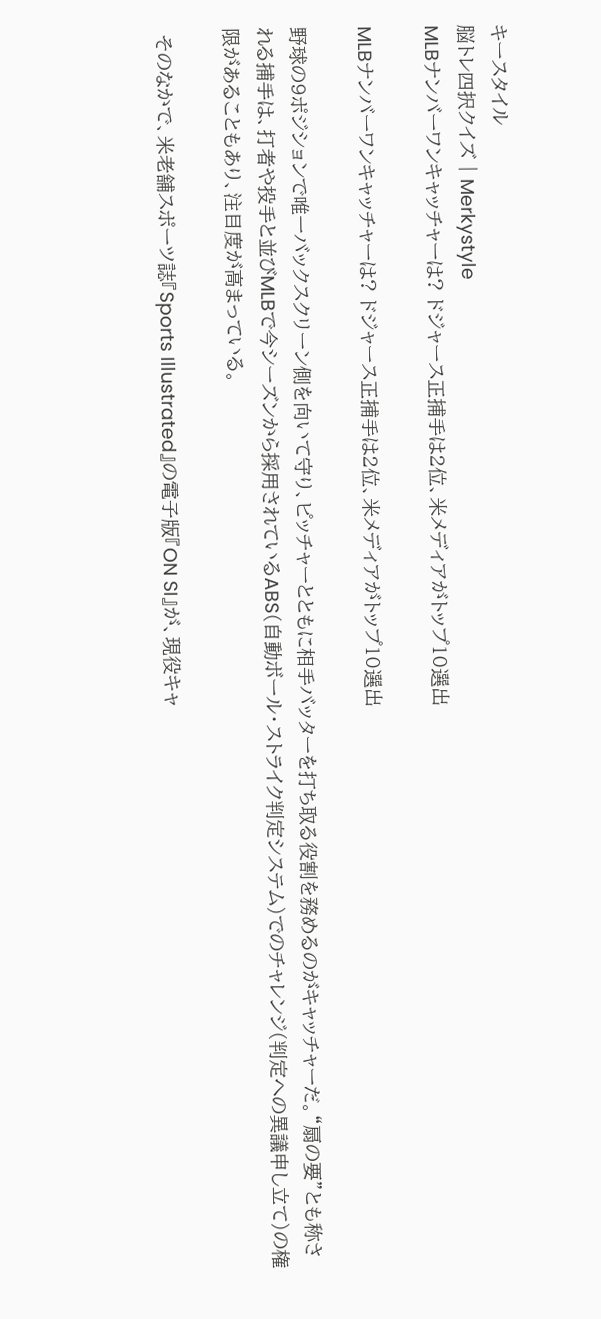キースタイル
脳トレ四択クイズ | Merkystyle
MLBナンバーワンキャッチャーは? ドジャース正捕手は2位、米メディアがトップ10選出

MLBナンバーワンキャッチャーは? ドジャース正捕手は2位、米メディアがトップ10選出

野球の9ポジションで唯一バックスクリーン側を向いて守り、ピッチャーとともに相手バッターを打ち取る役割を務めるのがキャッチャーだ。“扇の要”とも称される捕手は、打者や投手と並びMLBで今シーズンから採用されているABS(自動ボール・ストライク判定システム)でのチャレンジ(判定への異議申し立て)の権限があることもあり、注目度が高まっている。

 そのなかで、米老舗スポーツ誌『Sports Illustrated』の電子版『ON SI』が、現役キャ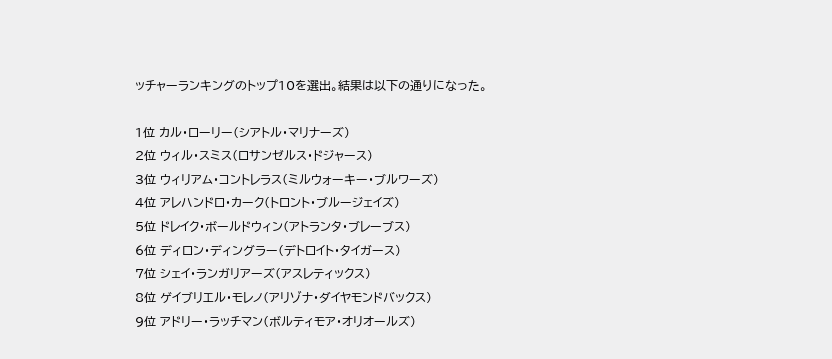ッチャーランキングのトップ10を選出。結果は以下の通りになった。

1位 カル・ローリー(シアトル・マリナーズ)
2位 ウィル・スミス(ロサンゼルス・ドジャース)
3位 ウィリアム・コントレラス(ミルウォーキー・ブルワーズ)
4位 アレハンドロ・カーク(トロント・ブルージェイズ)
5位 ドレイク・ボールドウィン(アトランタ・ブレーブス)
6位 ディロン・ディングラー(デトロイト・タイガース)
7位 シェイ・ランガリアーズ(アスレティックス)
8位 ゲイブリエル・モレノ(アリゾナ・ダイヤモンドバックス)
9位 アドリー・ラッチマン(ボルティモア・オリオールズ)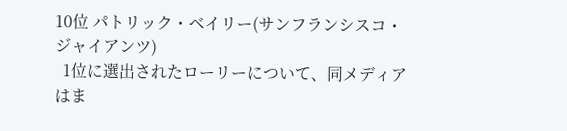10位 パトリック・ベイリー(サンフランシスコ・ジャイアンツ)
  1位に選出されたローリーについて、同メディアはま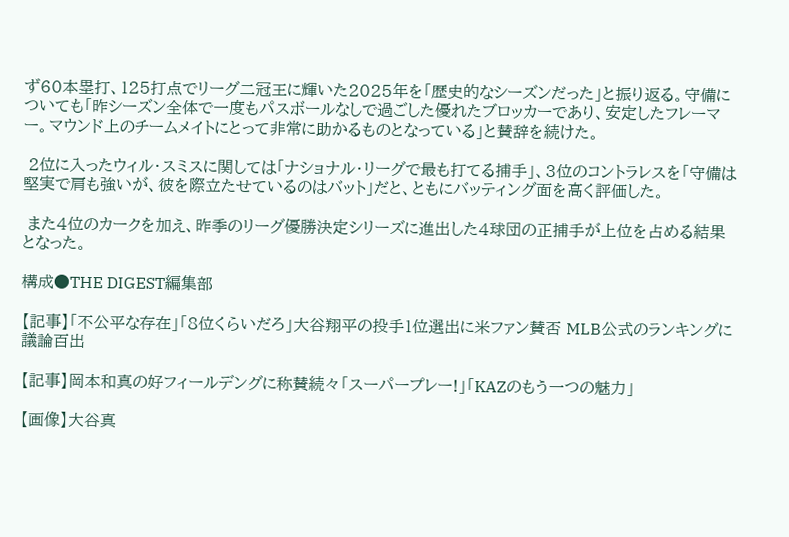ず60本塁打、125打点でリーグ二冠王に輝いた2025年を「歴史的なシーズンだった」と振り返る。守備についても「昨シーズン全体で一度もパスボールなしで過ごした優れたブロッカーであり、安定したフレーマー。マウンド上のチームメイトにとって非常に助かるものとなっている」と賛辞を続けた。

 2位に入ったウィル・スミスに関しては「ナショナル・リーグで最も打てる捕手」、3位のコントラレスを「守備は堅実で肩も強いが、彼を際立たせているのはバット」だと、ともにバッティング面を高く評価した。

 また4位のカークを加え、昨季のリーグ優勝決定シリーズに進出した4球団の正捕手が上位を占める結果となった。

構成●THE DIGEST編集部

【記事】「不公平な存在」「8位くらいだろ」大谷翔平の投手1位選出に米ファン賛否 MLB公式のランキングに議論百出

【記事】岡本和真の好フィールデングに称賛続々「スーパープレー!」「KAZのもう一つの魅力」

【画像】大谷真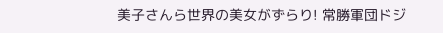美子さんら世界の美女がずらり! 常勝軍団ドジ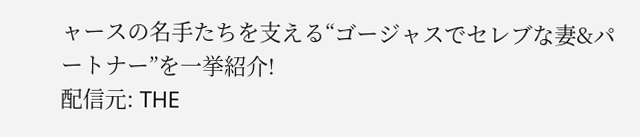ャースの名手たちを支える“ゴージャスでセレブな妻&パートナー”を一挙紹介!
配信元: THE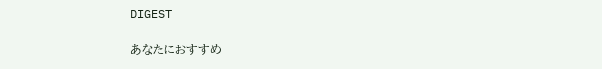DIGEST

あなたにおすすめ